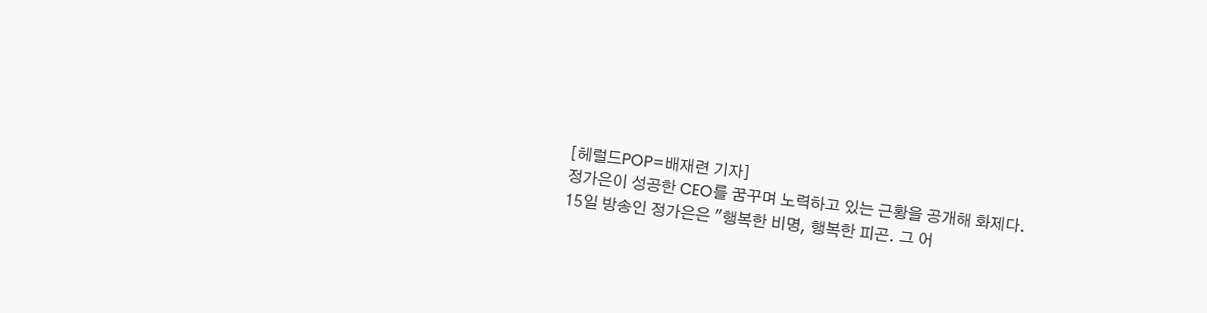[헤럴드POP=배재련 기자]
정가은이 성공한 CEO를 꿈꾸며 노력하고 있는 근황을 공개해 화제다.
15일 방송인 정가은은 "행복한 비명, 행복한 피곤. 그 어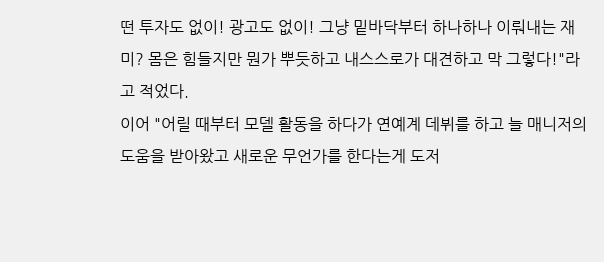떤 투자도 없이! 광고도 없이! 그냥 밑바닥부터 하나하나 이뤄내는 재미? 몸은 힘들지만 뭔가 뿌듯하고 내스스로가 대견하고 막 그렇다!"라고 적었다.
이어 "어릴 때부터 모델 활동을 하다가 연예계 데뷔를 하고 늘 매니저의 도움을 받아왔고 새로운 무언가를 한다는게 도저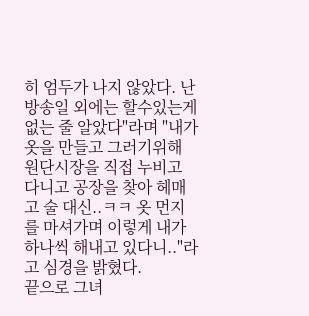히 엄두가 나지 않았다. 난 방송일 외에는 할수있는게 없는 줄 알았다"라며 "내가 옷을 만들고 그러기위해 원단시장을 직접 누비고 다니고 공장을 찾아 헤매고 술 대신..ㅋㅋ 옷 먼지를 마셔가며 이렇게 내가 하나씩 해내고 있다니.."라고 심경을 밝혔다.
끝으로 그녀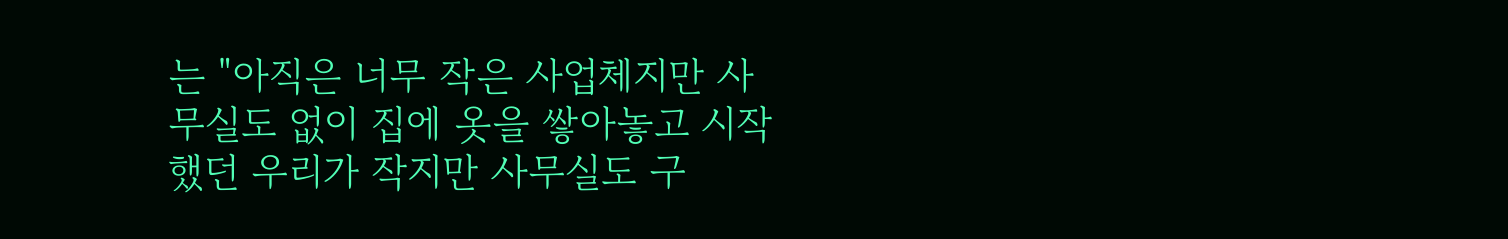는 "아직은 너무 작은 사업체지만 사무실도 없이 집에 옷을 쌓아놓고 시작했던 우리가 작지만 사무실도 구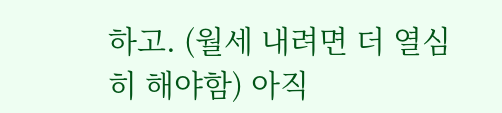하고. (월세 내려면 더 열심히 해야함) 아직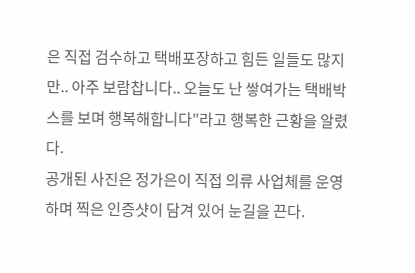은 직접 검수하고 택배포장하고 힘든 일들도 많지만.. 아주 보람찹니다.. 오늘도 난 쌓여가는 택배박스를 보며 행복해합니다"라고 행복한 근황을 알렸다.
공개된 사진은 정가은이 직접 의류 사업체를 운영하며 찍은 인증샷이 담겨 있어 눈길을 끈다.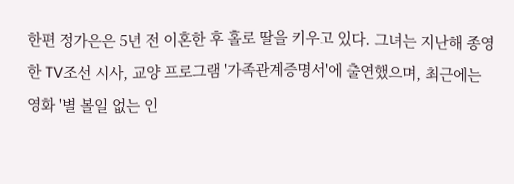한편 정가은은 5년 전 이혼한 후 홀로 딸을 키우고 있다. 그녀는 지난해 종영한 TV조선 시사, 교양 프로그램 '가족관계증명서'에 출연했으며, 최근에는 영화 '별 볼일 없는 인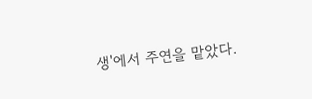생'에서 주연을 맡았다.